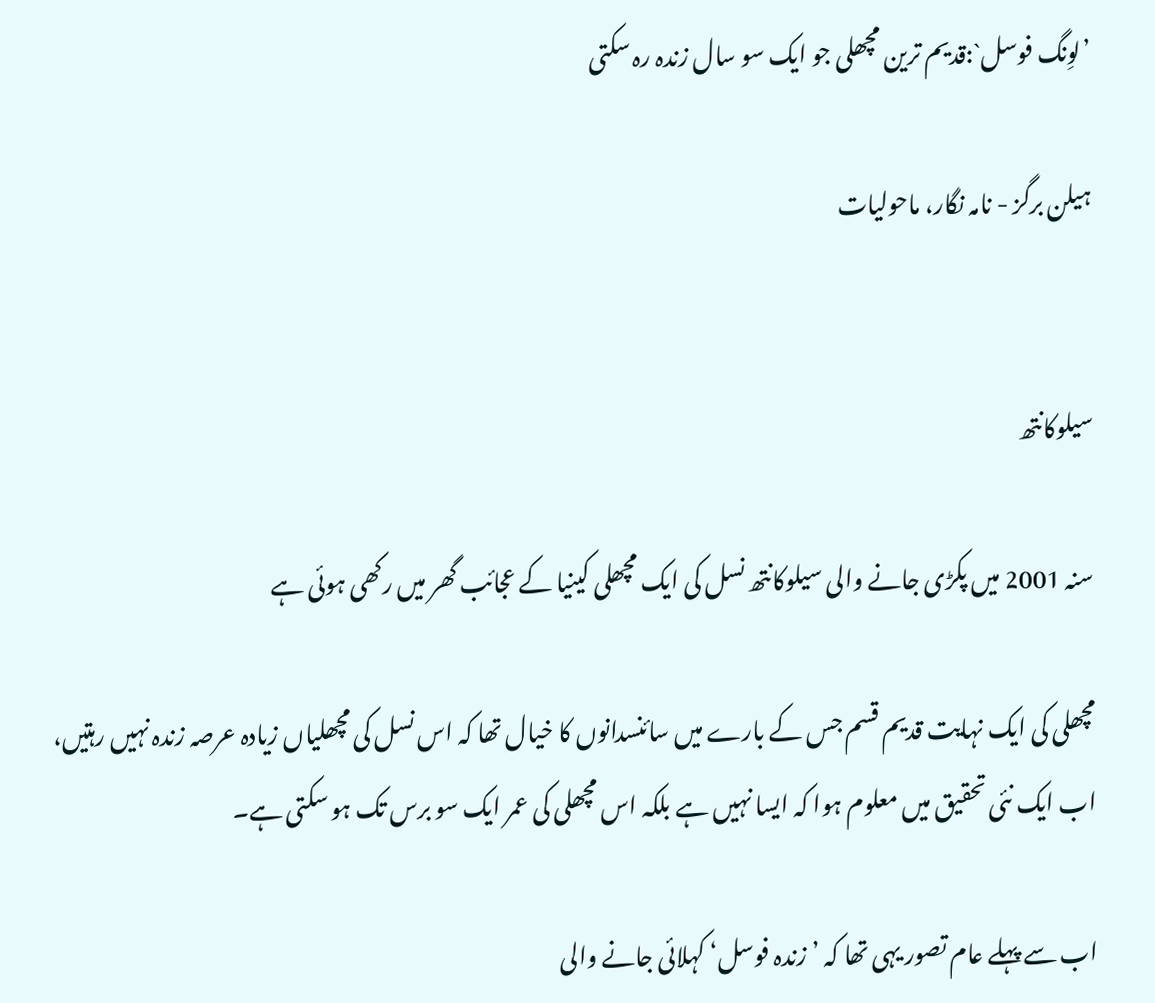’لوِنگ فوسل`:قدیم ترین مچھلی جو ایک سو سال زندہ رہ سکتی

ہیلن برگز - نامہ نگار، ماحولیات


سیلوکانتھ

سنہ 2001 میں پکڑی جانے والی سیلوکانتھ نسل کی ایک مچھلی کینیا کے عجائب گھر میں رکھی ہوئی ہے

مچھلی کی ایک نہایت قدیم قسم جس کے بارے میں سائنسدانوں کا خیال تھا کہ اس نسل کی مچھلیاں زیادہ عرصہ زندہ نہیں رہتیں، اب ایک نئی تحقیق میں معلوم ہوا کہ ایسا نہیں ہے بلکہ اس مچھلی کی عمر ایک سو برس تک ہو سکتی ہے۔

اب سے پہلے عام تصور یہی تھا کہ ’زندہ فوسل‘ کہلائی جانے والی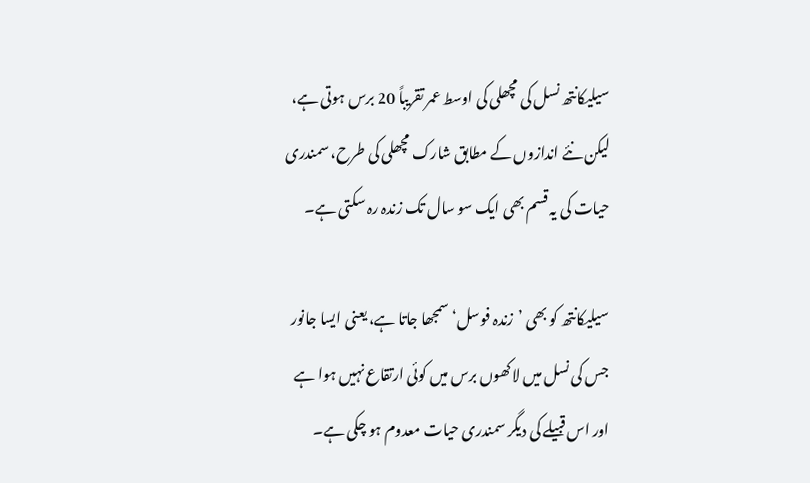سیلیکانتھ نسل کی مچھلی کی اوسط عمر تقریباً 20 برس ہوتی ہے، لیکن نئے اندازوں کے مطابق شارک مچھلی کی طرح، سمندری حیات کی یہ قسم بھی ایک سو سال تک زندہ رہ سکتی ہے۔

سیلیکانتھ کو بھی ’زندہ فوسل‘ سمجھا جاتا ہے، یعنی ایسا جانور جس کی نسل میں لاکھوں برس میں کوئی ارتقاع نہیں ہوا ہے اور اس قبیلے کی دیگر سمندری حیات معدوم ہو چکی ہے۔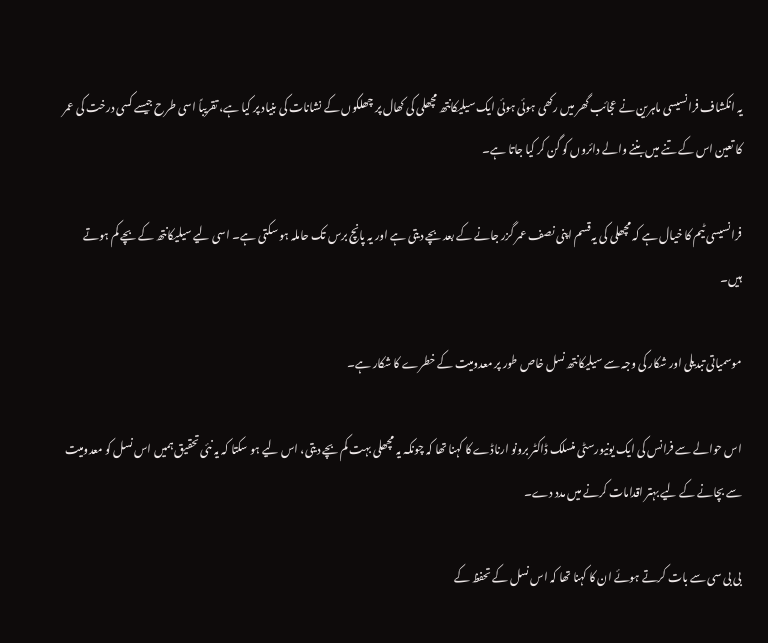یہ انکشاف فرانسیسی ماہرین نے عجائب گھر میں رکھی ہوئی ہوئی ایک سیلیکانتھ مچھلی کی کھال پر چھلکوں کے نشانات کی بنیاد پر کیا ہے، تقریباً اسی طرح جیسے کسی درخت کی عمر کا تعین اس کے تنے میں بننے والے دائروں کو گن کر کیا جاتا ہے۔

فرانسیسی ٹیم کا خیال ہے کہ مچھلی کی یہ قسم اپنی نصف عمر گزر جانے کے بعد بچے دیتی ہے اور یہ پانچ برس تک حاملہ ہو سکتی ہے۔ اسی لیے سیلیکانتھ کے بچے کم ہوتے ہیں۔

موسمیاتی تبدیلی اور شکار کی وجہ سے سیلیکانتھ نسل خاص طور پر معدومیت کے خطرے کا شکار ہے۔

اس حوالے سے فرانس کی ایک یونیورسٹی منسلک ڈاکٹر برونو ارناڈے کا کہنا تھا کہ چونکہ یہ مچھلی بہت کم بچے دیتی، اس لیے ہو سکتا کہ یہ نئی تحقیق ہمیں اس نسل کو معدومیت سے بچانے کے لیے بہتر اقدامات کرنے میں مدد دے۔

بی بی سی سے بات کرتے ہوئے ان کا کہنا تھا کہ اس نسل کے تحفظ کے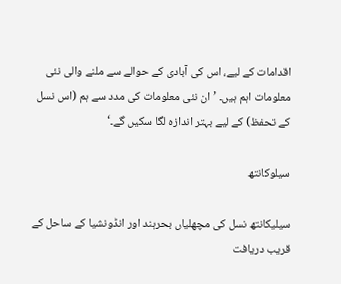اقدامات کے لیے، اس کی آبادی کے حوالے سے ملنے والی نئی معلومات اہم ہیں۔ ’ان نئی معلومات کی مدد سے ہم (اس نسل کے تحفظ) کے لیے بہتر اندازہ لگا سکیں گے۔‘

سیلوکانتھ

سیلیکانتھ نسل کی مچھلیاں بحرہند اور انڈونشیا کے ساحل کے قریب دریافت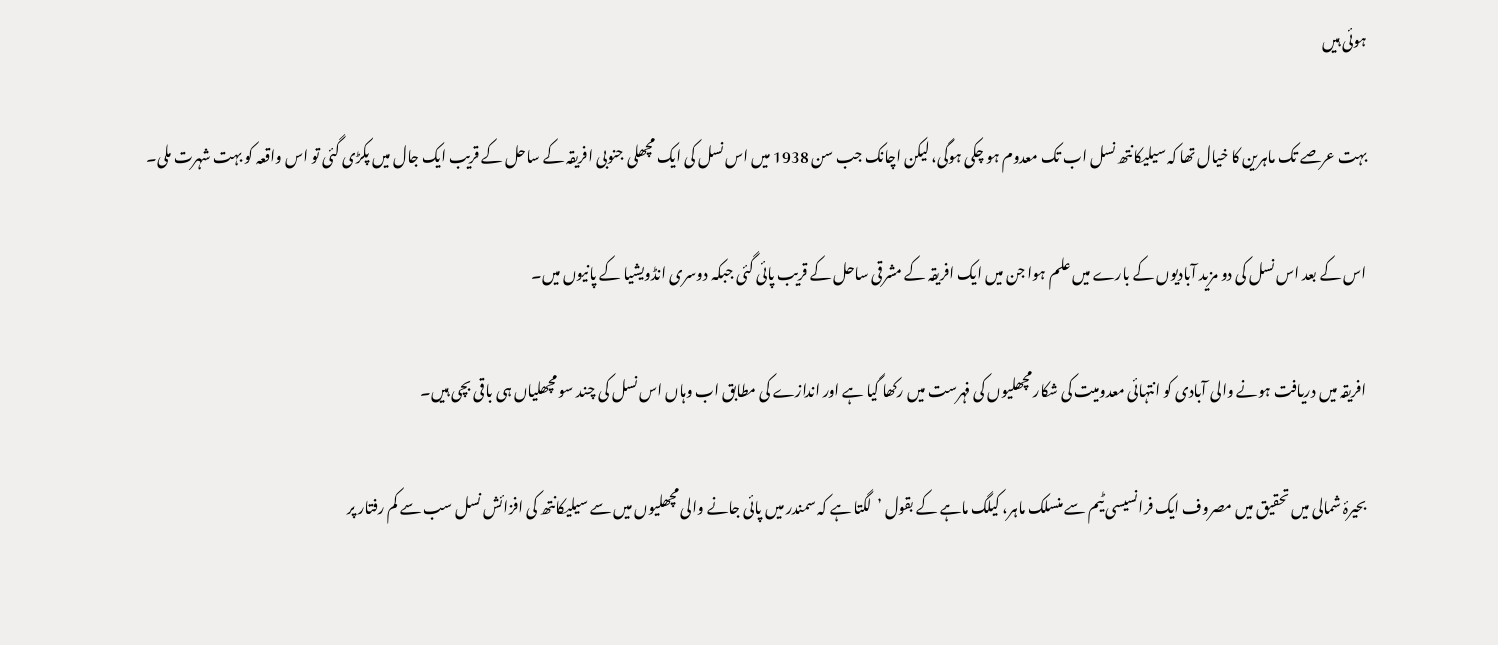ہوئی ہیں

بہت عرصے تک ماہرین کا خیال تھا کہ سیلیکانتھ نسل اب تک معدوم ہو چکی ہوگی، لیکن اچانک جب سن 1938 میں اس نسل کی ایک مچھلی جنوبی افریقہ کے ساحل کے قریب ایک جال میں پکڑی گئی تو اس واقعہ کو بہت شہرت ملی۔

اس کے بعد اس نسل کی دو مزید آبادیوں کے بارے میں علم ہوا جن میں ایک افریقہ کے مشرقی ساحل کے قریب پائی گئی جبکہ دوسری انڈویشیا کے پانیوں میں۔

افریقہ میں دریافت ہونے والی آبادی کو انتہائی معدومیت کی شکار مچھلیوں کی فہرست میں رکھا گیا ہے اور اندازے کی مطابق اب وہاں اس نسل کی چند سو مچھلیاں ہی باقی بچی ہیں۔

بحیرۂ شمالی میں تحقیق میں مصروف ایک فرانسیسی ٹیم سے منسلک ماہر، کیلگ ماہے کے بقول ’لگتا ہے کہ سمندر میں پائی جانے والی مچھلیوں میں سے سیلیکانتھ کی افزائش نسل سب سے کم رفتار پر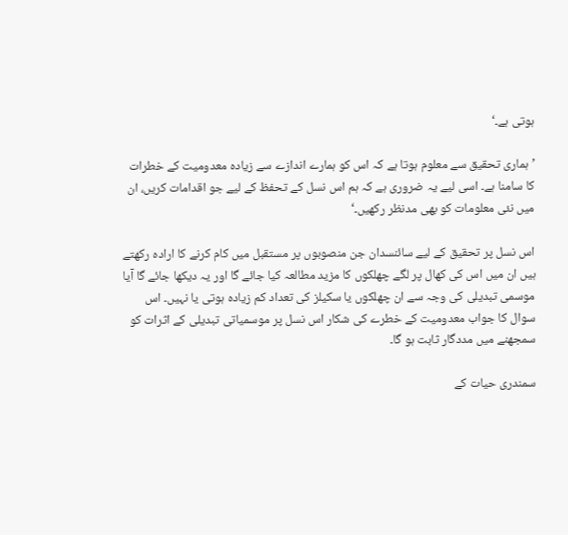ہوتی ہے۔‘

’ہماری تحقیق سے معلوم ہوتا ہے کہ اس کو ہمارے اندازے سے زیادہ معدومیت کے خطرات کا سامنا ہے۔ اسی لیے یہ ضروری ہے کہ ہم اس نسل کے تحفظ کے لیے جو اقدامات کریں، ان میں نئی معلومات کو بھی مدنظر رکھیں۔‘

اس نسل پر تحقیق کے لیے سائنسدان جن منصوبوں پر مستقبل میں کام کرنے کا ارادہ رکھتے ہیں ان میں اس کی کھال پر لگے چھلکوں کا مزید مطالعہ کیا جائے گا اور یہ دیکھا جائے گا آیا موسمی تبدیلی کی وجہ سے ان چھلکوں یا سکیلز کی تعداد کم زیادہ ہوتی یا نہیں۔ اس سوال کا جواب معدومیت کے خطرے کی شکار اس نسل پر موسمیاتی تبدیلی کے اثرات کو سمجھنے میں مددگار ثابت ہو گا۔

سمندری حیات کے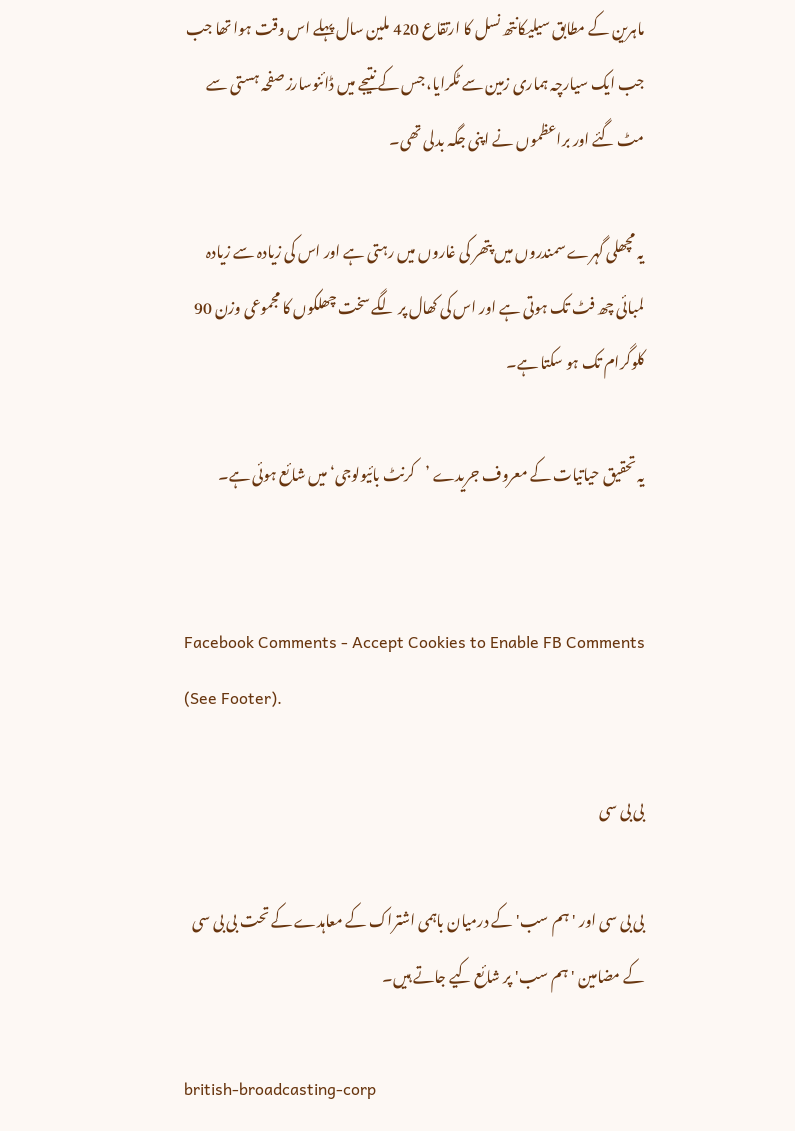ماہرین کے مطابق سیلیکانتھ نسل کا ارتقاع 420 ملین سال پہلے اس وقت ہوا تھا جب جب ایک سیارچہ ہماری زمین سے ٹکرایا، جس کے نتیجے میں ڈائنوسارز صفحہ ہستی سے مٹ گئے اور براعظموں نے اپنی جگہ بدلی تھی۔

یہ مچھلی گہرے سمندروں میں پتھر کی غاروں میں رہتی ہے اور اس کی زیادہ سے زیادہ لمبائی چھ فٹ تک ہوتی ہے اور اس کی کھال پر لگے سخت چھلکوں کا مجموعی وزن 90 کلوگرام تک ہو سکتا ہے۔

یہ تحقیق حیاتیات کے معروف جریدے ’کرنٹ بائیولوجی‘ میں شائع ہوئی ہے۔


Facebook Comments - Accept Cookies to Enable FB Comments (See Footer).

بی بی سی

بی بی سی اور 'ہم سب' کے درمیان باہمی اشتراک کے معاہدے کے تحت بی بی سی کے مضامین 'ہم سب' پر شائع کیے جاتے ہیں۔

british-broadcasting-corp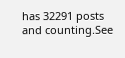has 32291 posts and counting.See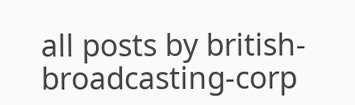all posts by british-broadcasting-corp